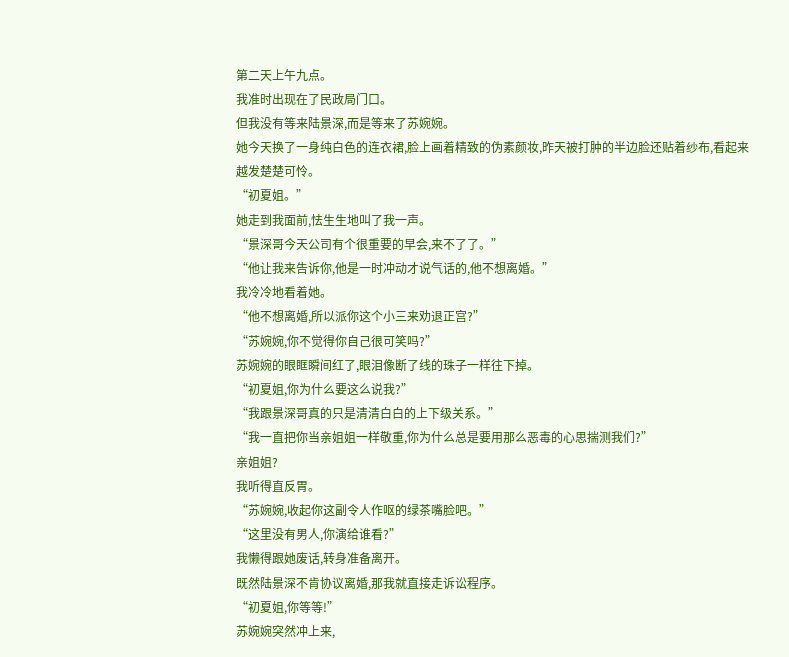第二天上午九点。
我准时出现在了民政局门口。
但我没有等来陆景深,而是等来了苏婉婉。
她今天换了一身纯白色的连衣裙,脸上画着精致的伪素颜妆,昨天被打肿的半边脸还贴着纱布,看起来越发楚楚可怜。
“初夏姐。”
她走到我面前,怯生生地叫了我一声。
“景深哥今天公司有个很重要的早会,来不了了。”
“他让我来告诉你,他是一时冲动才说气话的,他不想离婚。”
我冷冷地看着她。
“他不想离婚,所以派你这个小三来劝退正宫?”
“苏婉婉,你不觉得你自己很可笑吗?”
苏婉婉的眼眶瞬间红了,眼泪像断了线的珠子一样往下掉。
“初夏姐,你为什么要这么说我?”
“我跟景深哥真的只是清清白白的上下级关系。”
“我一直把你当亲姐姐一样敬重,你为什么总是要用那么恶毒的心思揣测我们?”
亲姐姐?
我听得直反胃。
“苏婉婉,收起你这副令人作呕的绿茶嘴脸吧。”
“这里没有男人,你演给谁看?”
我懒得跟她废话,转身准备离开。
既然陆景深不肯协议离婚,那我就直接走诉讼程序。
“初夏姐,你等等!”
苏婉婉突然冲上来,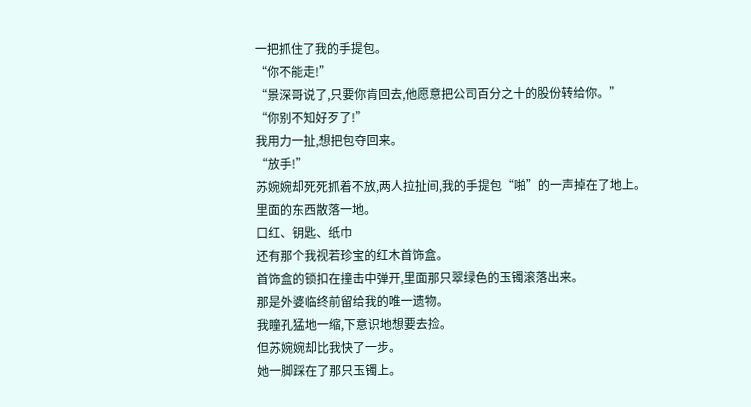一把抓住了我的手提包。
“你不能走!”
“景深哥说了,只要你肯回去,他愿意把公司百分之十的股份转给你。”
“你别不知好歹了!”
我用力一扯,想把包夺回来。
“放手!”
苏婉婉却死死抓着不放,两人拉扯间,我的手提包“啪”的一声掉在了地上。
里面的东西散落一地。
口红、钥匙、纸巾
还有那个我视若珍宝的红木首饰盒。
首饰盒的锁扣在撞击中弹开,里面那只翠绿色的玉镯滚落出来。
那是外婆临终前留给我的唯一遗物。
我瞳孔猛地一缩,下意识地想要去捡。
但苏婉婉却比我快了一步。
她一脚踩在了那只玉镯上。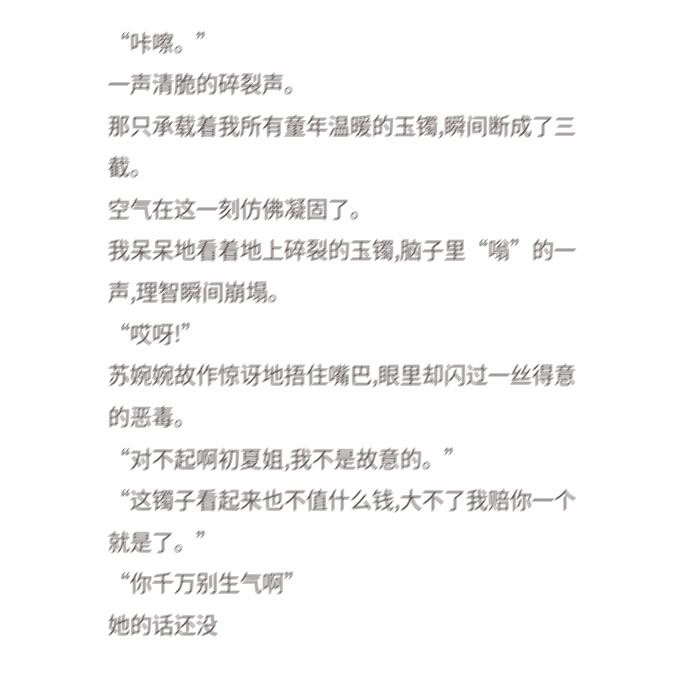“咔嚓。”
一声清脆的碎裂声。
那只承载着我所有童年温暖的玉镯,瞬间断成了三截。
空气在这一刻仿佛凝固了。
我呆呆地看着地上碎裂的玉镯,脑子里“嗡”的一声,理智瞬间崩塌。
“哎呀!”
苏婉婉故作惊讶地捂住嘴巴,眼里却闪过一丝得意的恶毒。
“对不起啊初夏姐,我不是故意的。”
“这镯子看起来也不值什么钱,大不了我赔你一个就是了。”
“你千万别生气啊”
她的话还没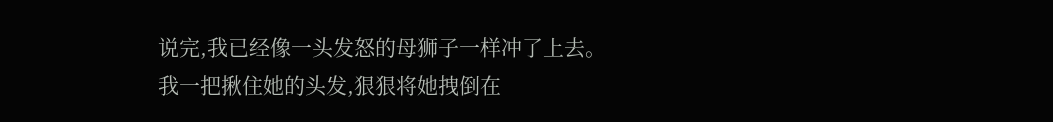说完,我已经像一头发怒的母狮子一样冲了上去。
我一把揪住她的头发,狠狠将她拽倒在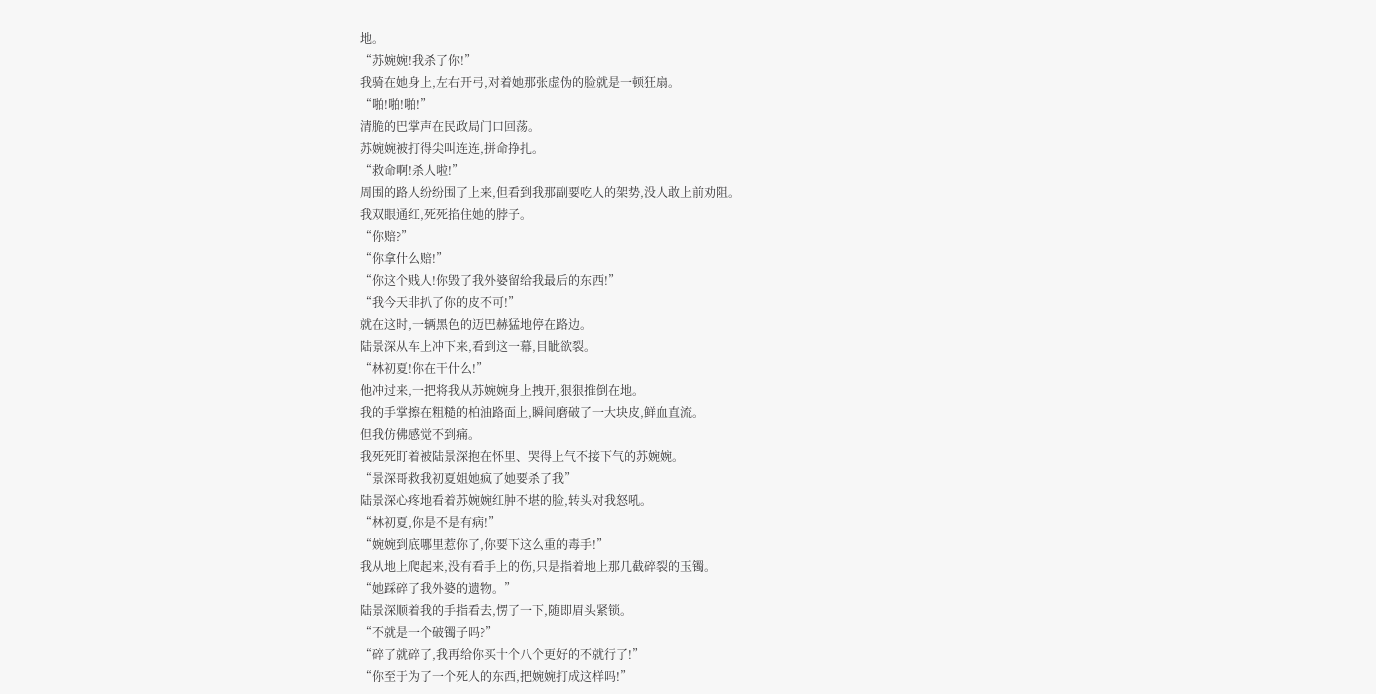地。
“苏婉婉!我杀了你!”
我骑在她身上,左右开弓,对着她那张虚伪的脸就是一顿狂扇。
“啪!啪!啪!”
清脆的巴掌声在民政局门口回荡。
苏婉婉被打得尖叫连连,拼命挣扎。
“救命啊!杀人啦!”
周围的路人纷纷围了上来,但看到我那副要吃人的架势,没人敢上前劝阻。
我双眼通红,死死掐住她的脖子。
“你赔?”
“你拿什么赔!”
“你这个贱人!你毁了我外婆留给我最后的东西!”
“我今天非扒了你的皮不可!”
就在这时,一辆黑色的迈巴赫猛地停在路边。
陆景深从车上冲下来,看到这一幕,目眦欲裂。
“林初夏!你在干什么!”
他冲过来,一把将我从苏婉婉身上拽开,狠狠推倒在地。
我的手掌擦在粗糙的柏油路面上,瞬间磨破了一大块皮,鲜血直流。
但我仿佛感觉不到痛。
我死死盯着被陆景深抱在怀里、哭得上气不接下气的苏婉婉。
“景深哥救我初夏姐她疯了她要杀了我”
陆景深心疼地看着苏婉婉红肿不堪的脸,转头对我怒吼。
“林初夏,你是不是有病!”
“婉婉到底哪里惹你了,你要下这么重的毒手!”
我从地上爬起来,没有看手上的伤,只是指着地上那几截碎裂的玉镯。
“她踩碎了我外婆的遗物。”
陆景深顺着我的手指看去,愣了一下,随即眉头紧锁。
“不就是一个破镯子吗?”
“碎了就碎了,我再给你买十个八个更好的不就行了!”
“你至于为了一个死人的东西,把婉婉打成这样吗!”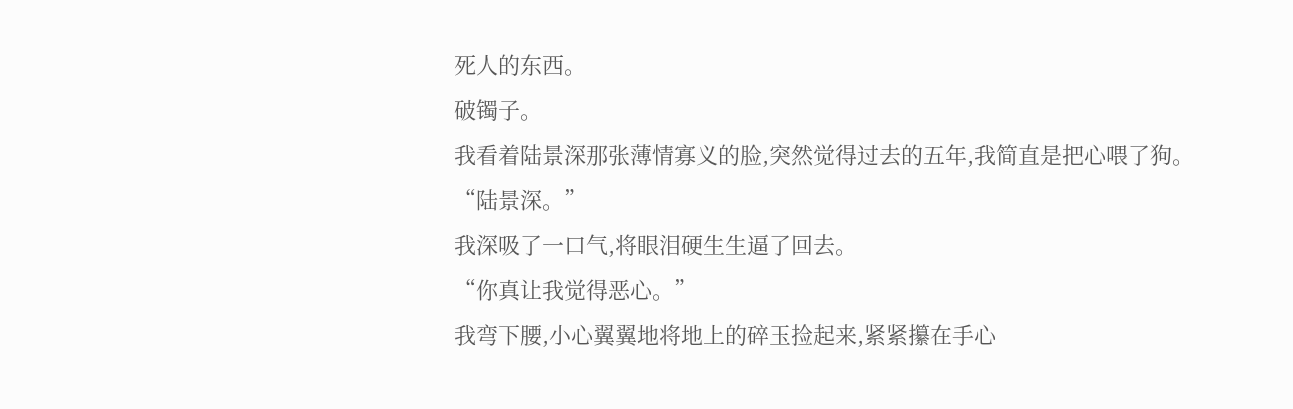死人的东西。
破镯子。
我看着陆景深那张薄情寡义的脸,突然觉得过去的五年,我简直是把心喂了狗。
“陆景深。”
我深吸了一口气,将眼泪硬生生逼了回去。
“你真让我觉得恶心。”
我弯下腰,小心翼翼地将地上的碎玉捡起来,紧紧攥在手心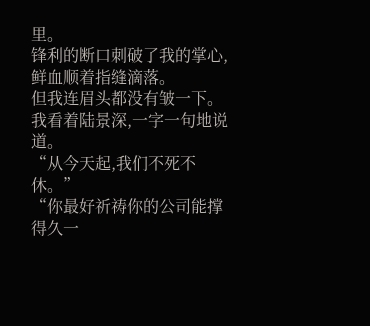里。
锋利的断口刺破了我的掌心,鲜血顺着指缝滴落。
但我连眉头都没有皱一下。
我看着陆景深,一字一句地说道。
“从今天起,我们不死不休。”
“你最好祈祷你的公司能撑得久一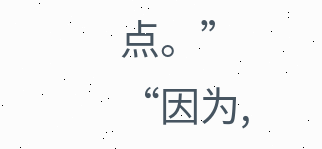点。”
“因为,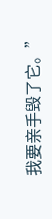我要亲手毁了它。”